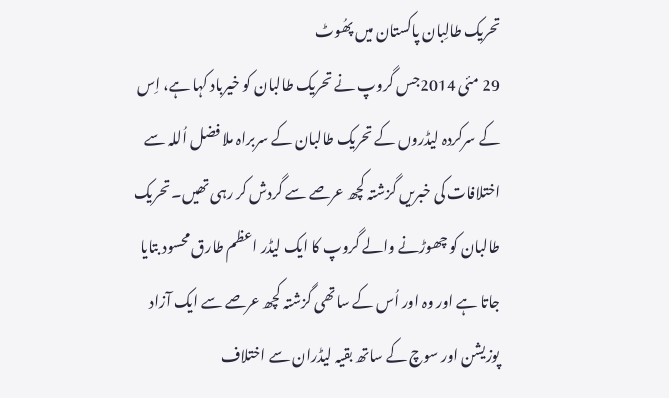تحریک طالِبان پاکستان میں پھُوٹ
29 مئی 2014جس گروپ نے تحریک طالبان کو خیرباد کہا ہے، اِس کے سرکردہ لیڈروں کے تحریک طالبان کے سربراہ ملا فضل اُللہ سے اختلافات کی خبریں گزشتہ کچھ عرصے سے گردش کر رہی تھیں۔ تحریک طالبان کو چھوڑنے والے گروپ کا ایک لیڈر اعظم طارق محسود بتایا جاتا ہے اور وہ اور اُس کے ساتھی گزشتہ کچھ عرصے سے ایک آزاد پوزیشن اور سوچ کے ساتھ بقیہ لیڈران سے اختلاف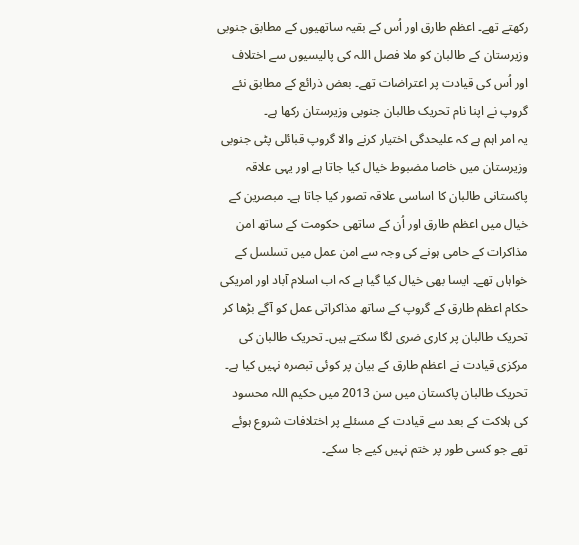رکھتے تھے۔ اعظم طارق اور اُس کے بقیہ ساتھیوں کے مطابق جنوبی وزیرستان کے طالبان کو ملا فصل اللہ کی پالیسیوں سے اختلاف اور اُس کی قیادت پر اعتراضات تھے۔ بعض ذرائع کے مطابق نئے گروپ نے اپنا نام تحریک طالبان جنوبی وزیرستان رکھا ہے۔
یہ امر اہم ہے کہ علیحدگی اختیار کرنے والا گروپ قبائلی پٹی جنوبی وزیرستان میں خاصا مضبوط خیال کیا جاتا ہے اور یہی علاقہ پاکستانی طالبان کا اساسی علاقہ تصور کیا جاتا ہے۔ مبصرین کے خیال میں اعظم طارق اور اُن کے ساتھی حکومت کے ساتھ امن مذاکرات کے حامی ہونے کی وجہ سے امن عمل میں تسلسل کے خواہاں تھے۔ ایسا بھی خیال کیا گیا ہے کہ اب اسلام آباد اور امریکی حکام اعظم طارق کے گروپ کے ساتھ مذاکراتی عمل کو آگے بڑھا کر تحریک طالبان پر کاری ضری لگا سکتے ہیں۔ تحریک طالبان کی مرکزی قیادت نے اعظم طارق کے بیان پر کوئی تبصرہ نہیں کیا ہے۔ تحریک طالبان پاکستان میں سن 2013 میں حکیم اللہ محسود کی ہلاکت کے بعد سے قیادت کے مسئلے پر اختلافات شروع ہوئے تھے جو کسی طور پر ختم نہیں کیے جا سکے۔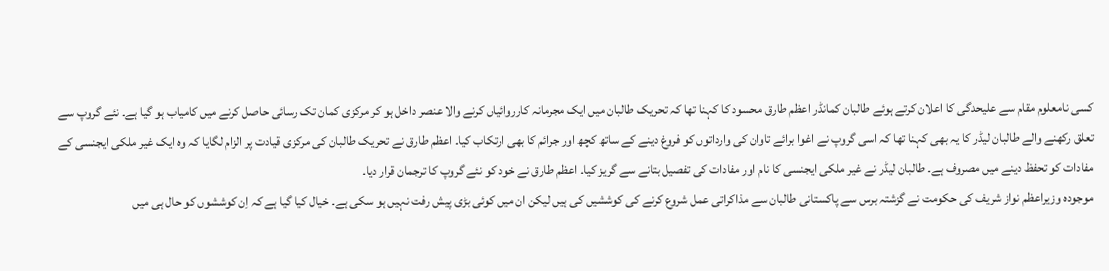کسی نامعلوم مقام سے علیحدگی کا اعلان کرتے ہوئے طالبان کمانڈر اعظم طارق محسود کا کہنا تھا کہ تحریک طالبان میں ایک مجرمانہ کارروائیاں کرنے والا عنصر داخل ہو کر مرکزی کمان تک رسائی حاصل کرنے میں کامیاب ہو گیا ہے۔ نئے گروپ سے تعلق رکھنے والے طالبان لیڈر کا یہ بھی کہنا تھا کہ اسی گروپ نے اغوا برائے تاوان کی وارداتوں کو فروغ دینے کے ساتھ کچھ اور جرائم کا بھی ارتکاب کیا۔ اعظم طارق نے تحریک طالبان کی مرکزی قیادت پر الزام لگایا کہ وہ ایک غیر ملکی ایجنسی کے مفادات کو تحفظ دینے میں مصروف ہے۔ طالبان لیڈر نے غیر ملکی ایجنسی کا نام اور مفادات کی تفصیل بتانے سے گریز کیا۔ اعظم طارق نے خود کو نئے گروپ کا ترجمان قرار دیا۔
موجودہ وزیراعظم نواز شریف کی حکومت نے گزشتہ برس سے پاکستانی طالبان سے مذاکراتی عمل شروع کرنے کی کوششیں کی ہیں لیکن ان میں کوئی بڑی پیش رفت نہیں ہو سکی ہے۔ خیال کیا گیا ہے کہ اِن کوششوں کو حال ہی میں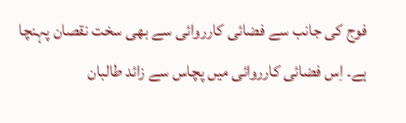فوج کی جانب سے فضائی کارروائی سے بھی سخت نقصان پہنچا ہے۔ اِس فضائی کارروائی میں پچاس سے زائد طالبان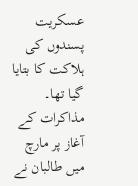عسکریت پسندوں کی ہلاکت کا بتایا گیا تھا۔ مذاکرات کے آغاز پر مارچ میں طالبان نے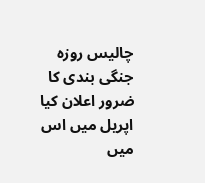چالیس روزہ جنگی بندی کا ضرور اعلان کیا اپریل میں اس میں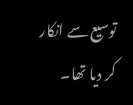توسیع سے انکار کر دیا تھا۔